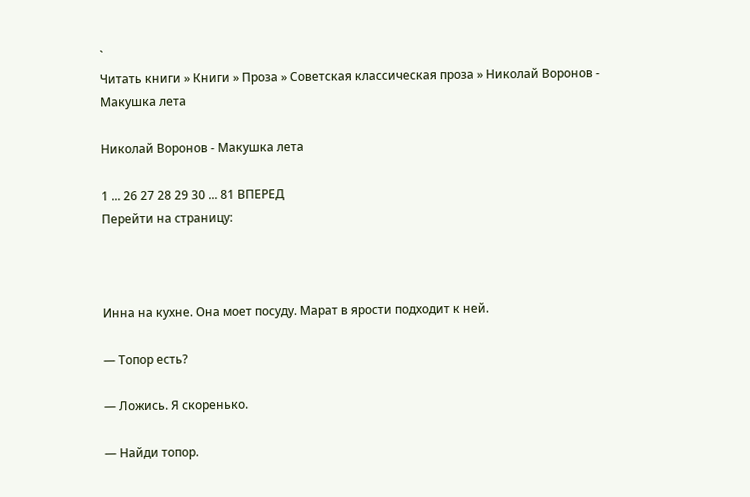`
Читать книги » Книги » Проза » Советская классическая проза » Николай Воронов - Макушка лета

Николай Воронов - Макушка лета

1 ... 26 27 28 29 30 ... 81 ВПЕРЕД
Перейти на страницу:



Инна на кухне. Она моет посуду. Марат в ярости подходит к ней.

— Топор есть?

— Ложись. Я скоренько.

— Найди топор.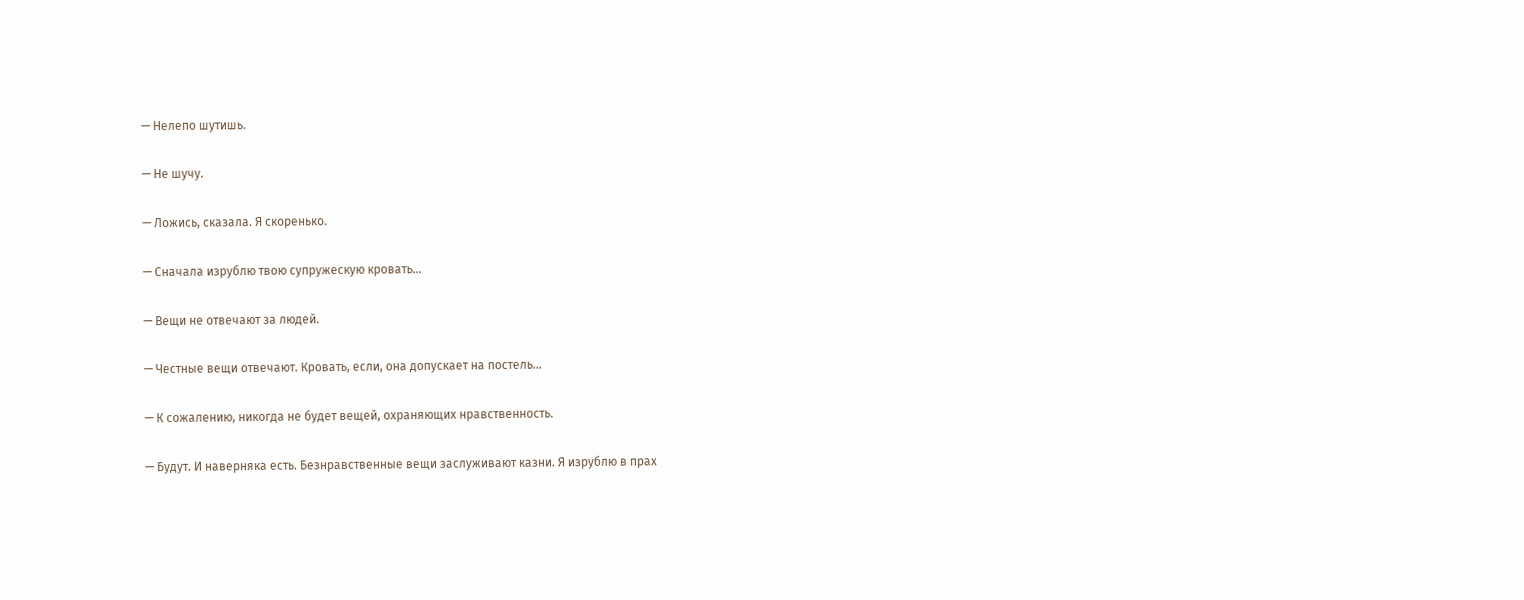— Нелепо шутишь.

— Не шучу.

— Ложись, сказала. Я скоренько.

— Сначала изрублю твою супружескую кровать...

— Вещи не отвечают за людей.

— Честные вещи отвечают. Кровать, если, она допускает на постель...

— К сожалению, никогда не будет вещей, охраняющих нравственность.

— Будут. И наверняка есть. Безнравственные вещи заслуживают казни. Я изрублю в прах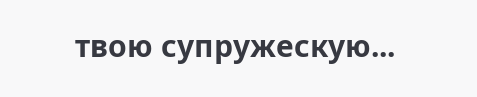твою супружескую...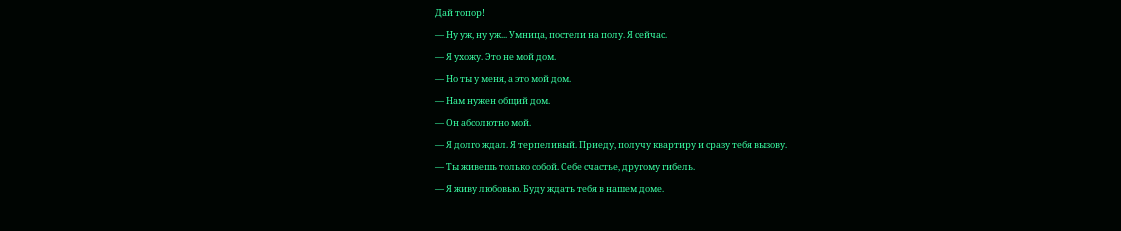Дай топор!

— Ну уж, ну уж... Умница, постели на полу. Я сейчас.

— Я ухожу. Это не мой дом.

— Но ты у меня, а это мой дом.

— Нам нужен общий дом.

— Он абсолютно мой.

— Я долго ждал. Я терпеливый. Приеду, получу квартиру и сразу тебя вызову.

— Ты живешь только собой. Себе счастье, другому гибель.

— Я живу любовью. Буду ждать тебя в нашем доме.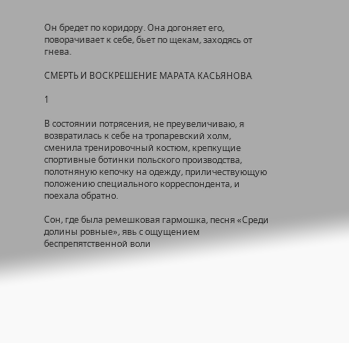Он бредет по коридору. Она догоняет его, поворачивает к себе, бьет по щекам, заходясь от гнева.

СМЕРТЬ И ВОСКРЕШЕНИЕ МАРАТА КАСЬЯНОВА

1

В состоянии потрясения, не преувеличиваю, я возвратилась к себе на тропаревский холм, сменила тренировочный костюм, крепкущие спортивные ботинки польского производства, полотняную кепочку на одежду, приличествующую положению специального корреспондента, и поехала обратно.

Сон, где была ремешковая гармошка, песня «Среди долины ровные», явь с ощущением беспрепятственной воли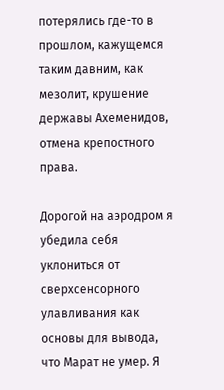потерялись где-то в прошлом, кажущемся таким давним, как мезолит, крушение державы Ахеменидов, отмена крепостного права.

Дорогой на аэродром я убедила себя уклониться от сверхсенсорного улавливания как основы для вывода, что Марат не умер. Я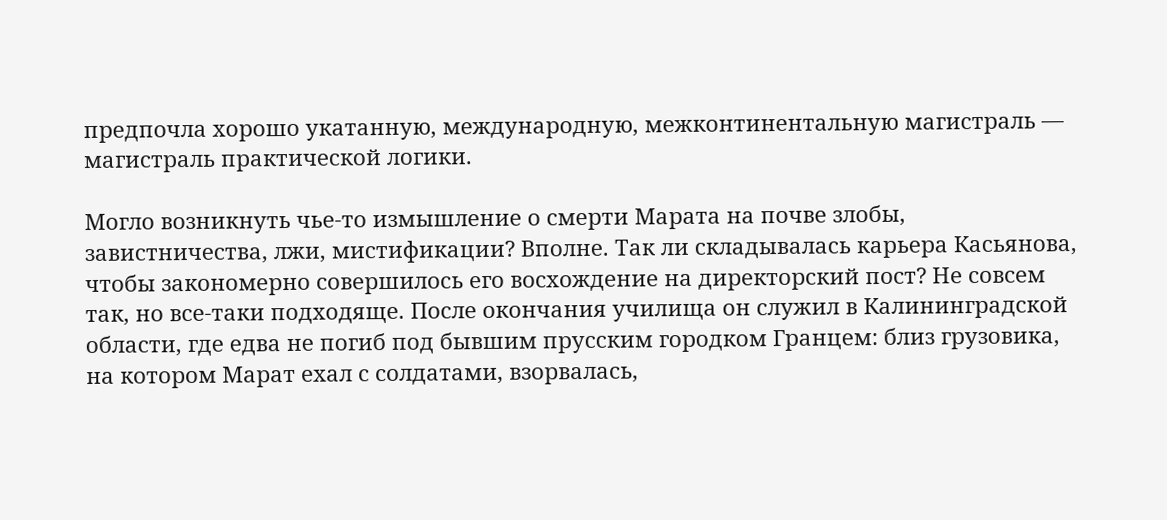предпочла хорошо укатанную, международную, межконтинентальную магистраль — магистраль практической логики.

Могло возникнуть чье-то измышление о смерти Марата на почве злобы, завистничества, лжи, мистификации? Вполне. Так ли складывалась карьера Касьянова, чтобы закономерно совершилось его восхождение на директорский пост? Не совсем так, но все-таки подходяще. После окончания училища он служил в Калининградской области, где едва не погиб под бывшим прусским городком Гранцем: близ грузовика, на котором Марат ехал с солдатами, взорвалась,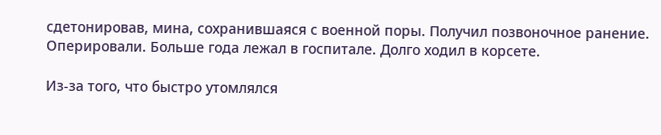сдетонировав, мина, сохранившаяся с военной поры. Получил позвоночное ранение. Оперировали. Больше года лежал в госпитале. Долго ходил в корсете.

Из-за того, что быстро утомлялся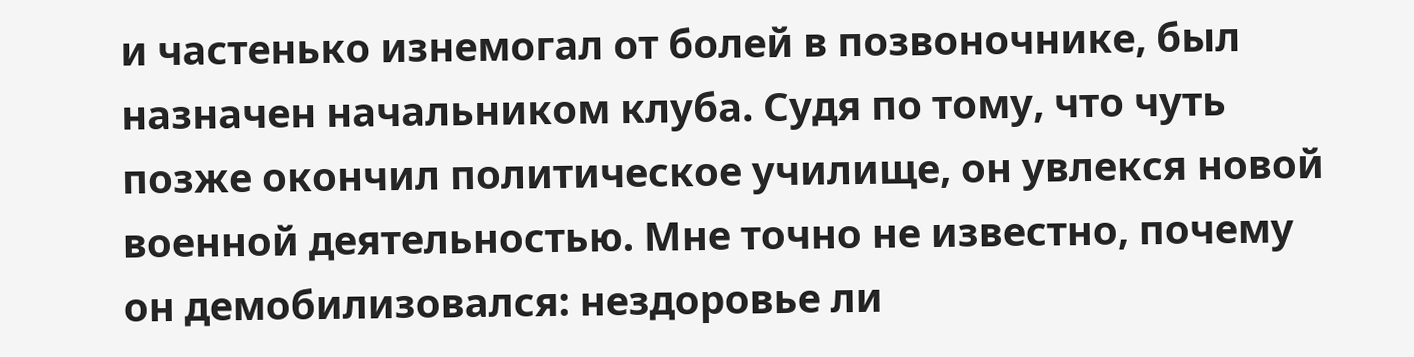и частенько изнемогал от болей в позвоночнике, был назначен начальником клуба. Судя по тому, что чуть позже окончил политическое училище, он увлекся новой военной деятельностью. Мне точно не известно, почему он демобилизовался: нездоровье ли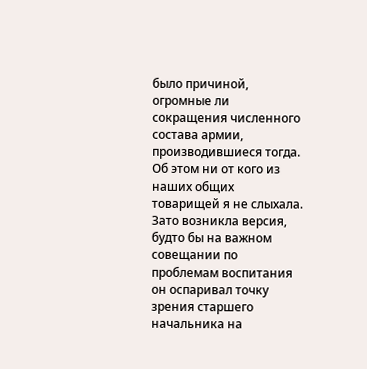было причиной, огромные ли сокращения численного состава армии, производившиеся тогда. Об этом ни от кого из наших общих товарищей я не слыхала. Зато возникла версия, будто бы на важном совещании по проблемам воспитания он оспаривал точку зрения старшего начальника на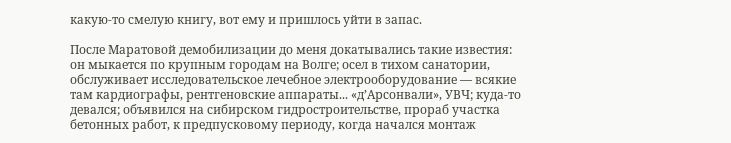какую-то смелую книгу, вот ему и пришлось уйти в запас.

После Маратовой демобилизации до меня докатывались такие известия: он мыкается по крупным городам на Волге; осел в тихом санатории, обслуживает исследовательское лечебное электрооборудование — всякие там кардиографы, рентгеновские аппараты... «д’Арсонвали», УВЧ; куда-то девался; объявился на сибирском гидростроительстве, прораб участка бетонных работ, к предпусковому периоду, когда начался монтаж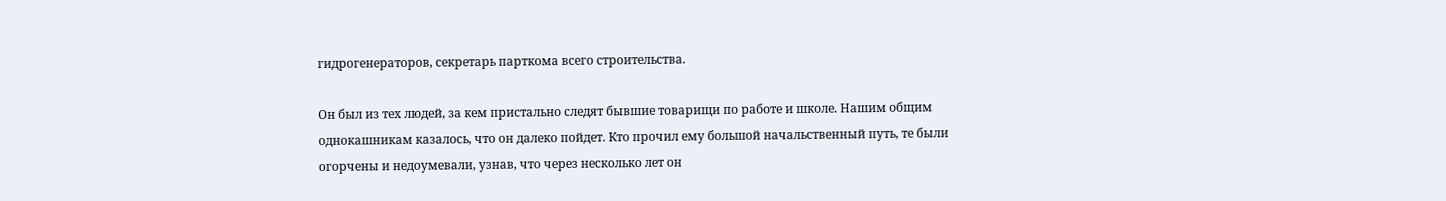гидрогенераторов, секретарь парткома всего строительства.

Он был из тех людей, за кем пристально следят бывшие товарищи по работе и школе. Нашим общим однокашникам казалось, что он далеко пойдет. Кто прочил ему большой начальственный путь, те были огорчены и недоумевали, узнав, что через несколько лет он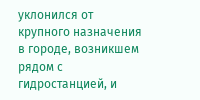уклонился от крупного назначения в городе, возникшем рядом с гидростанцией, и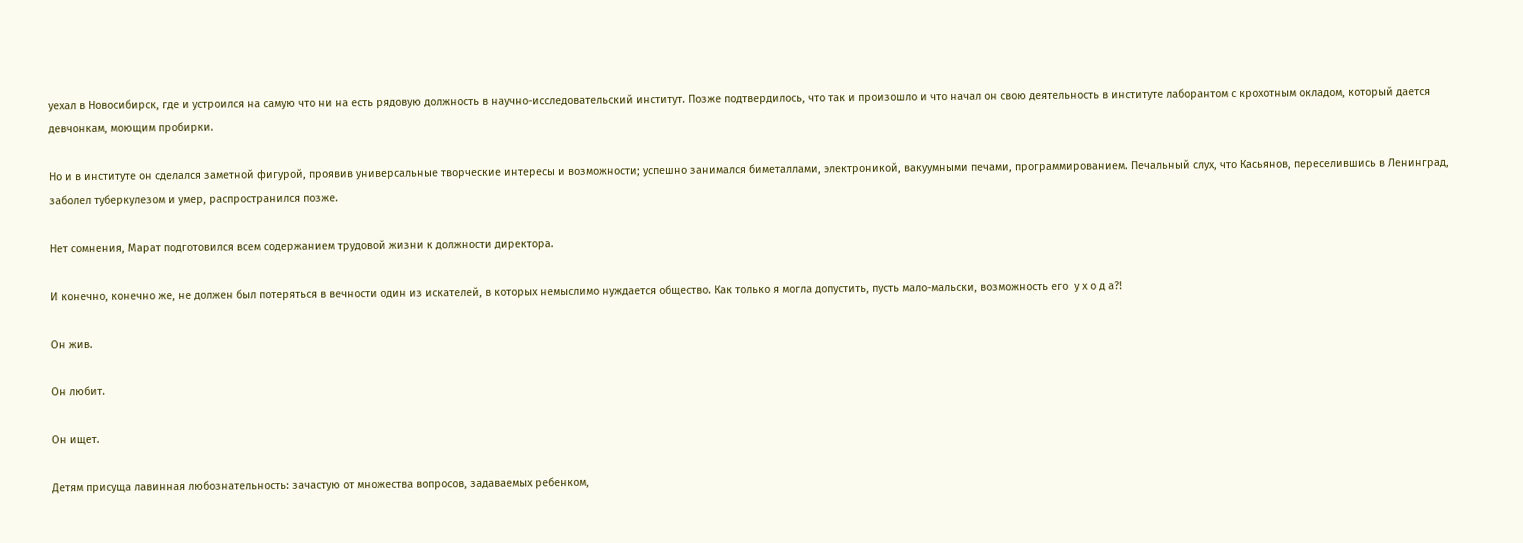уехал в Новосибирск, где и устроился на самую что ни на есть рядовую должность в научно-исследовательский институт. Позже подтвердилось, что так и произошло и что начал он свою деятельность в институте лаборантом с крохотным окладом, который дается девчонкам, моющим пробирки.

Но и в институте он сделался заметной фигурой, проявив универсальные творческие интересы и возможности; успешно занимался биметаллами, электроникой, вакуумными печами, программированием. Печальный слух, что Касьянов, переселившись в Ленинград, заболел туберкулезом и умер, распространился позже.

Нет сомнения, Марат подготовился всем содержанием трудовой жизни к должности директора.

И конечно, конечно же, не должен был потеряться в вечности один из искателей, в которых немыслимо нуждается общество. Как только я могла допустить, пусть мало-мальски, возможность его  у х о д а?!

Он жив.

Он любит.

Он ищет.

Детям присуща лавинная любознательность: зачастую от множества вопросов, задаваемых ребенком,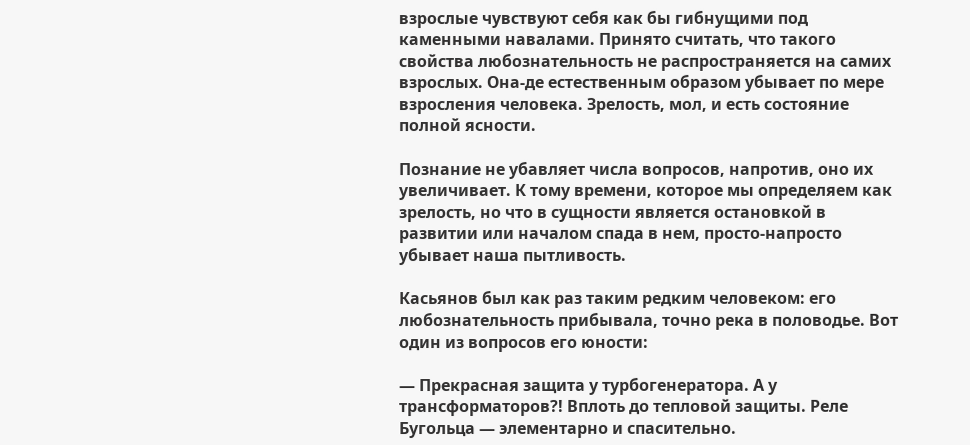взрослые чувствуют себя как бы гибнущими под каменными навалами. Принято считать, что такого свойства любознательность не распространяется на самих взрослых. Она-де естественным образом убывает по мере взросления человека. Зрелость, мол, и есть состояние полной ясности.

Познание не убавляет числа вопросов, напротив, оно их увеличивает. К тому времени, которое мы определяем как зрелость, но что в сущности является остановкой в развитии или началом спада в нем, просто-напросто убывает наша пытливость.

Касьянов был как раз таким редким человеком: его любознательность прибывала, точно река в половодье. Вот один из вопросов его юности:

— Прекрасная защита у турбогенератора. А у трансформаторов?! Вплоть до тепловой защиты. Реле Бугольца — элементарно и спасительно.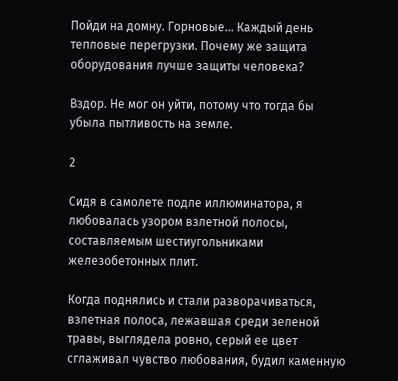Пойди на домну. Горновые... Каждый день тепловые перегрузки. Почему же защита оборудования лучше защиты человека?

Вздор. Не мог он уйти, потому что тогда бы убыла пытливость на земле.

2

Сидя в самолете подле иллюминатора, я любовалась узором взлетной полосы, составляемым шестиугольниками железобетонных плит.

Когда поднялись и стали разворачиваться, взлетная полоса, лежавшая среди зеленой травы, выглядела ровно, серый ее цвет сглаживал чувство любования, будил каменную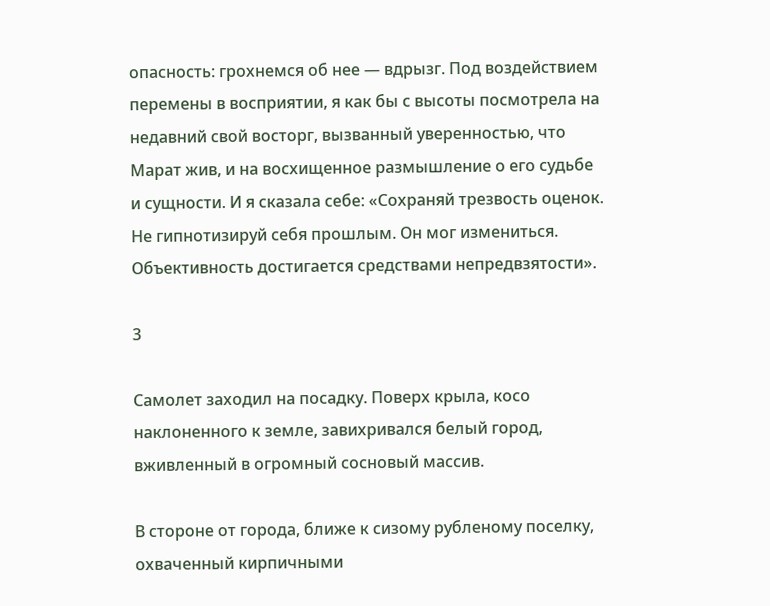опасность: грохнемся об нее — вдрызг. Под воздействием перемены в восприятии, я как бы с высоты посмотрела на недавний свой восторг, вызванный уверенностью, что Марат жив, и на восхищенное размышление о его судьбе и сущности. И я сказала себе: «Сохраняй трезвость оценок. Не гипнотизируй себя прошлым. Он мог измениться. Объективность достигается средствами непредвзятости».

3

Самолет заходил на посадку. Поверх крыла, косо наклоненного к земле, завихривался белый город, вживленный в огромный сосновый массив.

В стороне от города, ближе к сизому рубленому поселку, охваченный кирпичными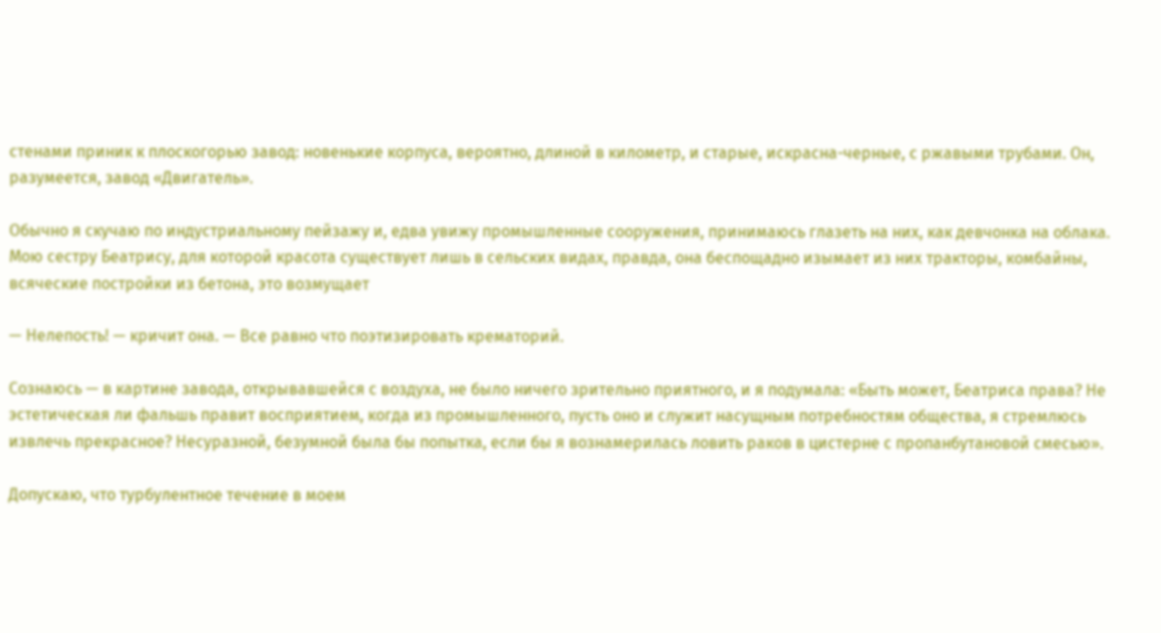стенами приник к плоскогорью завод: новенькие корпуса, вероятно, длиной в километр, и старые, искрасна-черные, с ржавыми трубами. Он, разумеется, завод «Двигатель».

Обычно я скучаю по индустриальному пейзажу и, едва увижу промышленные сооружения, принимаюсь глазеть на них, как девчонка на облака. Мою сестру Беатрису, для которой красота существует лишь в сельских видах, правда, она беспощадно изымает из них тракторы, комбайны, всяческие постройки из бетона, это возмущает

— Нелепость! — кричит она. — Все равно что поэтизировать крематорий.

Сознаюсь — в картине завода, открывавшейся с воздуха, не было ничего зрительно приятного, и я подумала: «Быть может, Беатриса права? Не эстетическая ли фальшь правит восприятием, когда из промышленного, пусть оно и служит насущным потребностям общества, я стремлюсь извлечь прекрасное? Несуразной, безумной была бы попытка, если бы я вознамерилась ловить раков в цистерне с пропанбутановой смесью».

Допускаю, что турбулентное течение в моем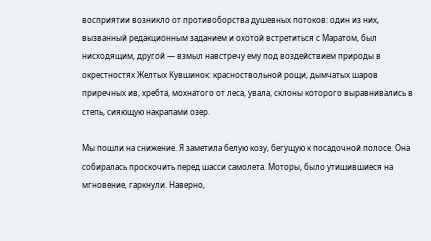восприятии возникло от противоборства душевных потоков: один из них, вызванный редакционным заданием и охотой встретиться с Маратом, был нисходящим, другой — взмыл навстречу ему под воздействием природы в окрестностях Желтых Кувшинок: красноствольной рощи, дымчатых шаров приречных ив, хребта, мохнатого от леса, увала, склоны которого выравнивались в степь, сияющую накрапами озер.

Мы пошли на снижение. Я заметила белую козу, бегущую к посадочной полосе. Она собиралась проскочить перед шасси самолета. Моторы, было утишившиеся на мгновение, гаркнули. Наверно,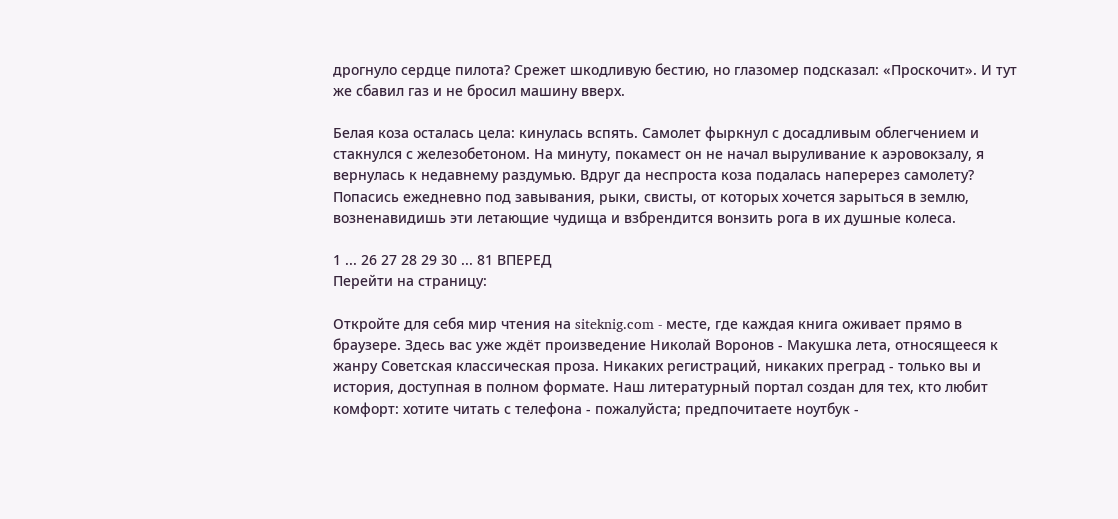дрогнуло сердце пилота? Срежет шкодливую бестию, но глазомер подсказал: «Проскочит». И тут же сбавил газ и не бросил машину вверх.

Белая коза осталась цела: кинулась вспять. Самолет фыркнул с досадливым облегчением и стакнулся с железобетоном. На минуту, покамест он не начал выруливание к аэровокзалу, я вернулась к недавнему раздумью. Вдруг да неспроста коза подалась наперерез самолету? Попасись ежедневно под завывания, рыки, свисты, от которых хочется зарыться в землю, возненавидишь эти летающие чудища и взбрендится вонзить рога в их душные колеса.

1 ... 26 27 28 29 30 ... 81 ВПЕРЕД
Перейти на страницу:

Откройте для себя мир чтения на siteknig.com - месте, где каждая книга оживает прямо в браузере. Здесь вас уже ждёт произведение Николай Воронов - Макушка лета, относящееся к жанру Советская классическая проза. Никаких регистраций, никаких преград - только вы и история, доступная в полном формате. Наш литературный портал создан для тех, кто любит комфорт: хотите читать с телефона - пожалуйста; предпочитаете ноутбук -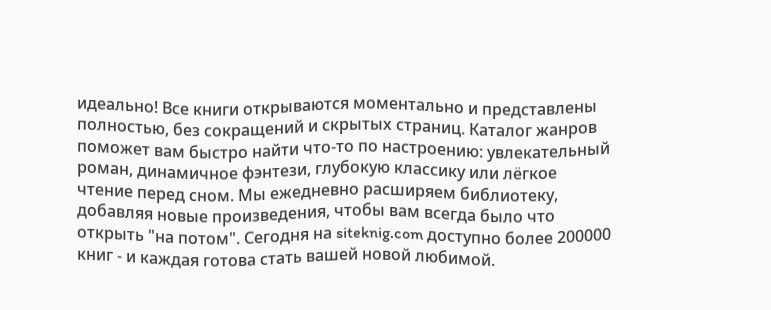идеально! Все книги открываются моментально и представлены полностью, без сокращений и скрытых страниц. Каталог жанров поможет вам быстро найти что-то по настроению: увлекательный роман, динамичное фэнтези, глубокую классику или лёгкое чтение перед сном. Мы ежедневно расширяем библиотеку, добавляя новые произведения, чтобы вам всегда было что открыть "на потом". Сегодня на siteknig.com доступно более 200000 книг - и каждая готова стать вашей новой любимой.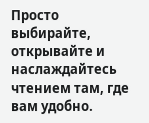Просто выбирайте, открывайте и наслаждайтесь чтением там, где вам удобно.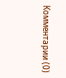Комментарии (0)